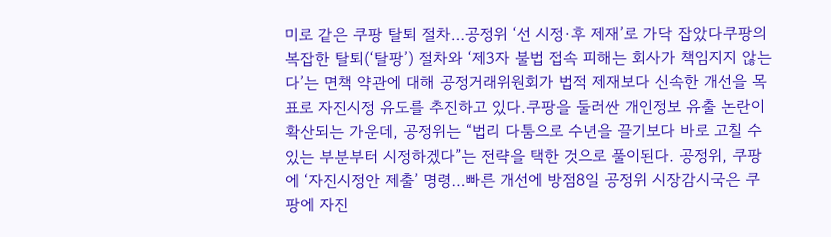미로 같은 쿠팡 탈퇴 절차…공정위 ‘선 시정·후 제재’로 가닥 잡았다쿠팡의 복잡한 탈퇴(‘탈팡’) 절차와 ‘제3자 불법 접속 피해는 회사가 책임지지 않는다’는 면책 약관에 대해 공정거래위원회가 법적 제재보다 신속한 개선을 목표로 자진시정 유도를 추진하고 있다.쿠팡을 둘러싼 개인정보 유출 논란이 확산되는 가운데, 공정위는 “법리 다툼으로 수년을 끌기보다 바로 고칠 수 있는 부분부터 시정하겠다”는 전략을 택한 것으로 풀이된다. 공정위, 쿠팡에 ‘자진시정안 제출’ 명령…빠른 개선에 방점8일 공정위 시장감시국은 쿠팡에 자진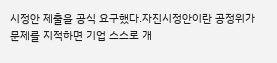시정안 제출을 공식 요구했다.자진시정안이란 공정위가 문제를 지적하면 기업 스스로 개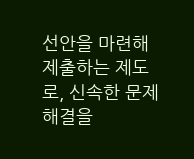선안을 마련해 제출하는 제도로, 신속한 문제 해결을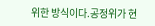위한 방식이다.공정위가 현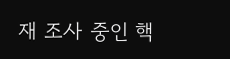재 조사 중인 핵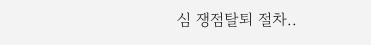심 쟁점탈퇴 절차..